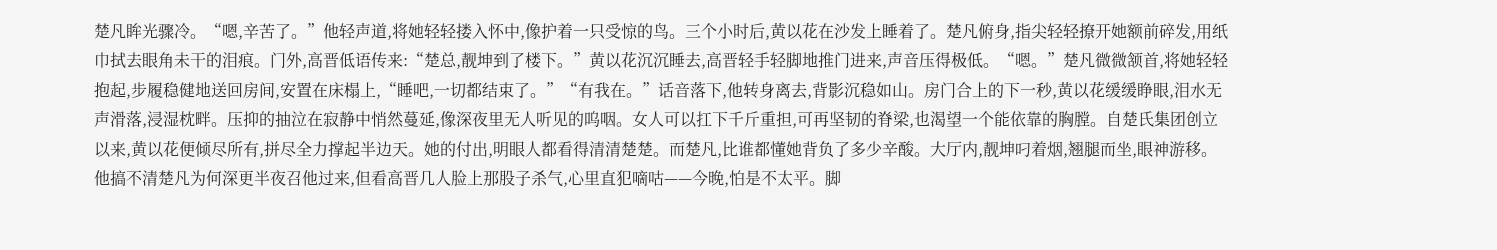楚凡眸光骤冷。“嗯,辛苦了。”他轻声道,将她轻轻搂入怀中,像护着一只受惊的鸟。三个小时后,黄以花在沙发上睡着了。楚凡俯身,指尖轻轻撩开她额前碎发,用纸巾拭去眼角未干的泪痕。门外,高晋低语传来:“楚总,靓坤到了楼下。”黄以花沉沉睡去,高晋轻手轻脚地推门进来,声音压得极低。“嗯。”楚凡微微颔首,将她轻轻抱起,步履稳健地送回房间,安置在床榻上,“睡吧,一切都结束了。”“有我在。”话音落下,他转身离去,背影沉稳如山。房门合上的下一秒,黄以花缓缓睁眼,泪水无声滑落,浸湿枕畔。压抑的抽泣在寂静中悄然蔓延,像深夜里无人听见的呜咽。女人可以扛下千斤重担,可再坚韧的脊梁,也渴望一个能依靠的胸膛。自楚氏集团创立以来,黄以花便倾尽所有,拼尽全力撑起半边天。她的付出,明眼人都看得清清楚楚。而楚凡,比谁都懂她背负了多少辛酸。大厅内,靓坤叼着烟,翘腿而坐,眼神游移。他搞不清楚凡为何深更半夜召他过来,但看高晋几人脸上那股子杀气,心里直犯嘀咕——今晚,怕是不太平。脚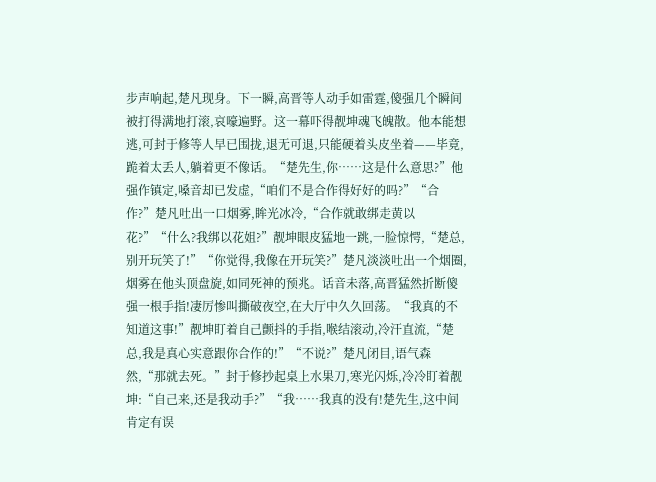步声响起,楚凡现身。下一瞬,高晋等人动手如雷霆,傻强几个瞬间被打得满地打滚,哀嚎遍野。这一幕吓得靓坤魂飞魄散。他本能想逃,可封于修等人早已围拢,退无可退,只能硬着头皮坐着——毕竟,跪着太丢人,躺着更不像话。“楚先生,你……这是什么意思?”他强作镇定,嗓音却已发虚,“咱们不是合作得好好的吗?”“合作?”楚凡吐出一口烟雾,眸光冰冷,“合作就敢绑走黄以花?”“什么?我绑以花姐?”靓坤眼皮猛地一跳,一脸惊愕,“楚总,别开玩笑了!”“你觉得,我像在开玩笑?”楚凡淡淡吐出一个烟圈,烟雾在他头顶盘旋,如同死神的预兆。话音未落,高晋猛然折断傻强一根手指!凄厉惨叫撕破夜空,在大厅中久久回荡。“我真的不知道这事!”靓坤盯着自己颤抖的手指,喉结滚动,冷汗直流,“楚总,我是真心实意跟你合作的!”“不说?”楚凡闭目,语气森然,“那就去死。”封于修抄起桌上水果刀,寒光闪烁,冷冷盯着靓坤:“自己来,还是我动手?”“我……我真的没有!楚先生,这中间肯定有误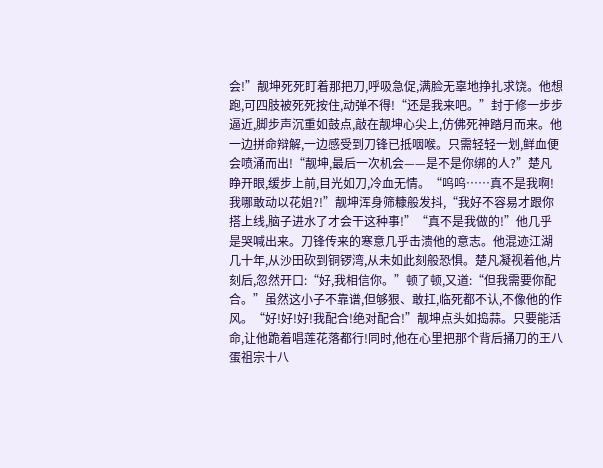会!”靓坤死死盯着那把刀,呼吸急促,满脸无辜地挣扎求饶。他想跑,可四肢被死死按住,动弹不得!“还是我来吧。”封于修一步步逼近,脚步声沉重如鼓点,敲在靓坤心尖上,仿佛死神踏月而来。他一边拼命辩解,一边感受到刀锋已抵咽喉。只需轻轻一划,鲜血便会喷涌而出!“靓坤,最后一次机会——是不是你绑的人?”楚凡睁开眼,缓步上前,目光如刀,冷血无情。“呜呜……真不是我啊!我哪敢动以花姐?!”靓坤浑身筛糠般发抖,“我好不容易才跟你搭上线,脑子进水了才会干这种事!”“真不是我做的!”他几乎是哭喊出来。刀锋传来的寒意几乎击溃他的意志。他混迹江湖几十年,从沙田砍到铜锣湾,从未如此刻般恐惧。楚凡凝视着他,片刻后,忽然开口:“好,我相信你。”顿了顿,又道:“但我需要你配合。”虽然这小子不靠谱,但够狠、敢扛,临死都不认,不像他的作风。“好!好!好!我配合!绝对配合!”靓坤点头如捣蒜。只要能活命,让他跪着唱莲花落都行!同时,他在心里把那个背后捅刀的王八蛋祖宗十八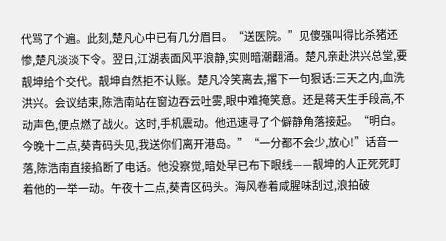代骂了个遍。此刻,楚凡心中已有几分眉目。“送医院。”见傻强叫得比杀猪还惨,楚凡淡淡下令。翌日,江湖表面风平浪静,实则暗潮翻涌。楚凡亲赴洪兴总堂,要靓坤给个交代。靓坤自然拒不认账。楚凡冷笑离去,撂下一句狠话:三天之内,血洗洪兴。会议结束,陈浩南站在窗边吞云吐雾,眼中难掩笑意。还是蒋天生手段高,不动声色,便点燃了战火。这时,手机震动。他迅速寻了个僻静角落接起。“明白。今晚十二点,葵青码头见,我送你们离开港岛。”“一分都不会少,放心!”话音一落,陈浩南直接掐断了电话。他没察觉,暗处早已布下眼线——靓坤的人正死死盯着他的一举一动。午夜十二点,葵青区码头。海风卷着咸腥味刮过,浪拍破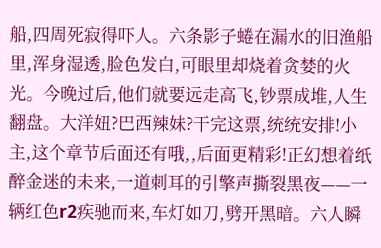船,四周死寂得吓人。六条影子蜷在漏水的旧渔船里,浑身湿透,脸色发白,可眼里却烧着贪婪的火光。今晚过后,他们就要远走高飞,钞票成堆,人生翻盘。大洋妞?巴西辣妹?干完这票,统统安排!小主,这个章节后面还有哦,,后面更精彩!正幻想着纸醉金迷的未来,一道刺耳的引擎声撕裂黑夜——一辆红色r2疾驰而来,车灯如刀,劈开黑暗。六人瞬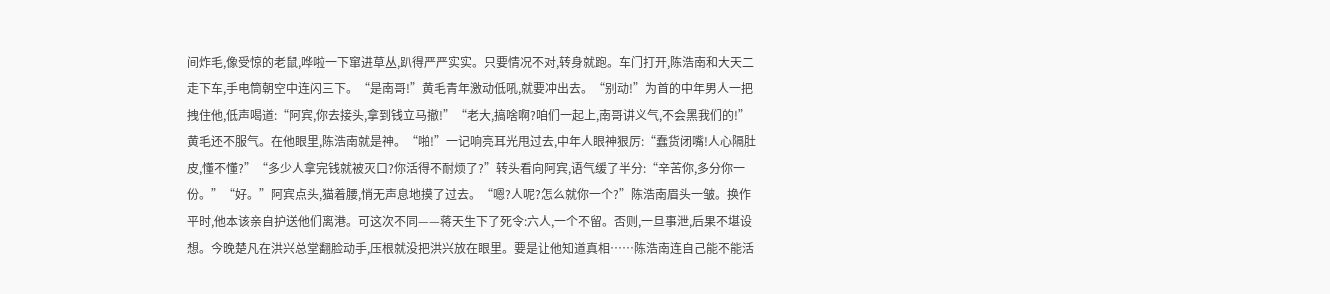间炸毛,像受惊的老鼠,哗啦一下窜进草丛,趴得严严实实。只要情况不对,转身就跑。车门打开,陈浩南和大天二走下车,手电筒朝空中连闪三下。“是南哥!”黄毛青年激动低吼,就要冲出去。“别动!”为首的中年男人一把拽住他,低声喝道:“阿宾,你去接头,拿到钱立马撤!”“老大,搞啥啊?咱们一起上,南哥讲义气,不会黑我们的!”黄毛还不服气。在他眼里,陈浩南就是神。“啪!”一记响亮耳光甩过去,中年人眼神狠厉:“蠢货闭嘴!人心隔肚皮,懂不懂?”“多少人拿完钱就被灭口?你活得不耐烦了?”转头看向阿宾,语气缓了半分:“辛苦你,多分你一份。”“好。”阿宾点头,猫着腰,悄无声息地摸了过去。“嗯?人呢?怎么就你一个?”陈浩南眉头一皱。换作平时,他本该亲自护送他们离港。可这次不同——蒋天生下了死令:六人,一个不留。否则,一旦事泄,后果不堪设想。今晚楚凡在洪兴总堂翻脸动手,压根就没把洪兴放在眼里。要是让他知道真相……陈浩南连自己能不能活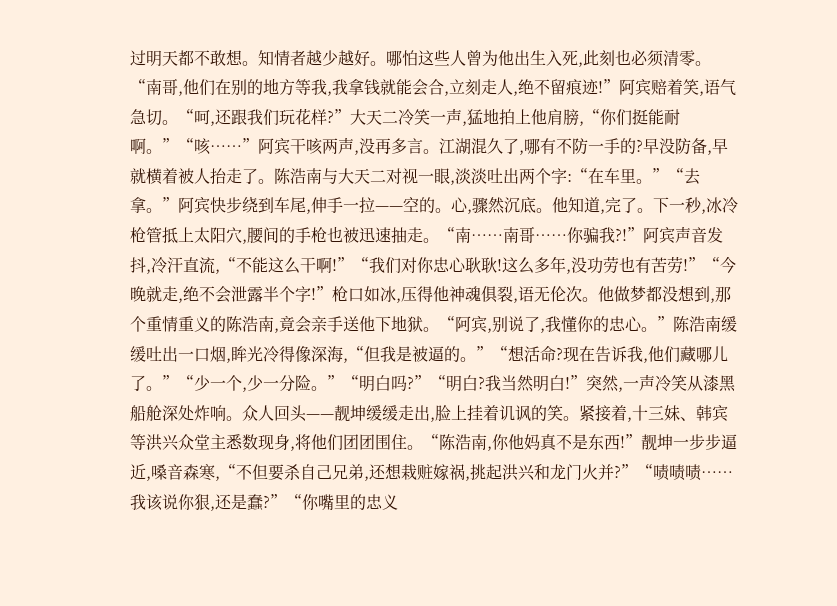过明天都不敢想。知情者越少越好。哪怕这些人曾为他出生入死,此刻也必须清零。“南哥,他们在别的地方等我,我拿钱就能会合,立刻走人,绝不留痕迹!”阿宾赔着笑,语气急切。“呵,还跟我们玩花样?”大天二冷笑一声,猛地拍上他肩膀,“你们挺能耐啊。”“咳……”阿宾干咳两声,没再多言。江湖混久了,哪有不防一手的?早没防备,早就横着被人抬走了。陈浩南与大天二对视一眼,淡淡吐出两个字:“在车里。”“去拿。”阿宾快步绕到车尾,伸手一拉——空的。心,骤然沉底。他知道,完了。下一秒,冰冷枪管抵上太阳穴,腰间的手枪也被迅速抽走。“南……南哥……你骗我?!”阿宾声音发抖,冷汗直流,“不能这么干啊!”“我们对你忠心耿耿!这么多年,没功劳也有苦劳!”“今晚就走,绝不会泄露半个字!”枪口如冰,压得他神魂俱裂,语无伦次。他做梦都没想到,那个重情重义的陈浩南,竟会亲手送他下地狱。“阿宾,别说了,我懂你的忠心。”陈浩南缓缓吐出一口烟,眸光冷得像深海,“但我是被逼的。”“想活命?现在告诉我,他们藏哪儿了。”“少一个,少一分险。”“明白吗?”“明白?我当然明白!”突然,一声冷笑从漆黑船舱深处炸响。众人回头——靓坤缓缓走出,脸上挂着讥讽的笑。紧接着,十三妹、韩宾等洪兴众堂主悉数现身,将他们团团围住。“陈浩南,你他妈真不是东西!”靓坤一步步逼近,嗓音森寒,“不但要杀自己兄弟,还想栽赃嫁祸,挑起洪兴和龙门火并?”“啧啧啧……我该说你狠,还是蠢?”“你嘴里的忠义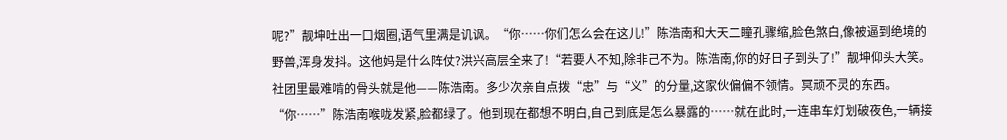呢?”靓坤吐出一口烟圈,语气里满是讥讽。“你……你们怎么会在这儿!”陈浩南和大天二瞳孔骤缩,脸色煞白,像被逼到绝境的野兽,浑身发抖。这他妈是什么阵仗?洪兴高层全来了!“若要人不知,除非己不为。陈浩南,你的好日子到头了!”靓坤仰头大笑。社团里最难啃的骨头就是他——陈浩南。多少次亲自点拨“忠”与“义”的分量,这家伙偏偏不领情。冥顽不灵的东西。“你……”陈浩南喉咙发紧,脸都绿了。他到现在都想不明白,自己到底是怎么暴露的……就在此时,一连串车灯划破夜色,一辆接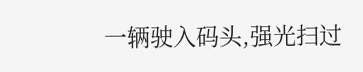一辆驶入码头,强光扫过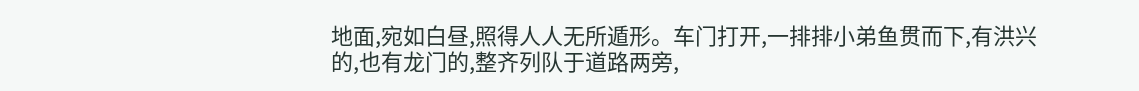地面,宛如白昼,照得人人无所遁形。车门打开,一排排小弟鱼贯而下,有洪兴的,也有龙门的,整齐列队于道路两旁,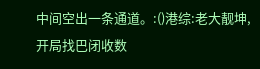中间空出一条通道。:()港综:老大靓坤,开局找巴闭收数